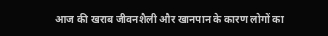आज की खराब जीवनशैली और खानपान के कारण लोगों का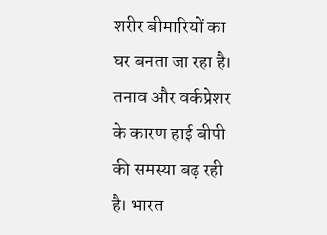शरीर बीमारियों का घर बनता जा रहा है। तनाव और वर्कप्रेशर के कारण हाई बीपी की समस्या बढ़ रही है। भारत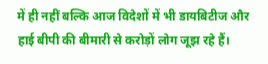में ही नहीं बल्कि आज विदेशों में भी डायबिटीज और हाई बीपी की बीमारी से करोड़ों लोग जूझ रहे हैं।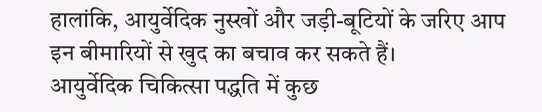हालांकि, आयुर्वेदिक नुस्खों और जड़ी-बूटियों के जरिए आप इन बीमारियों से खुद का बचाव कर सकते हैं।
आयुर्वेदिक चिकित्सा पद्धति में कुछ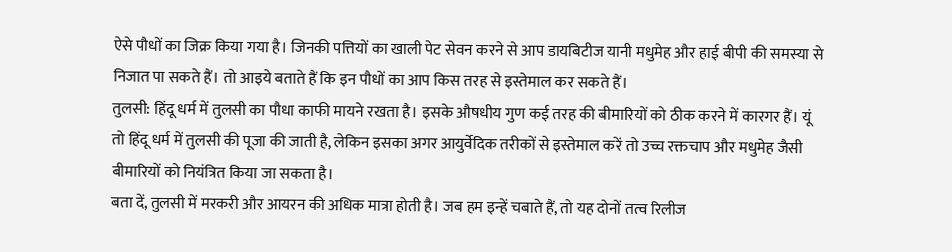ऐसे पौधों का जिक्र किया गया है। जिनकी पत्तियों का खाली पेट सेवन करने से आप डायबिटीज यानी मधुमेह और हाई बीपी की समस्या से निजात पा सकते हैं। तो आइये बताते हैं कि इन पौधों का आप किस तरह से इस्तेमाल कर सकते हैं।
तुलसी: हिंदू धर्म में तुलसी का पौधा काफी मायने रखता है। इसके औषधीय गुण कई तरह की बीमारियों को ठीक करने में कारगर हैं। यूं तो हिंदू धर्म में तुलसी की पूजा की जाती है, लेकिन इसका अगर आयुर्वेदिक तरीकों से इस्तेमाल करें तो उच्च रक्तचाप और मधुमेह जैसी बीमारियों को नियंत्रित किया जा सकता है।
बता दें, तुलसी में मरकरी और आयरन की अधिक मात्रा होती है। जब हम इन्हें चबाते हैं, तो यह दोनों तत्व रिलीज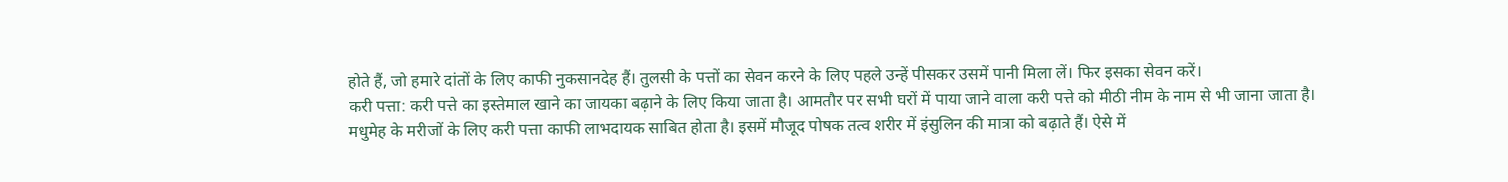होते हैं, जो हमारे दांतों के लिए काफी नुकसानदेह हैं। तुलसी के पत्तों का सेवन करने के लिए पहले उन्हें पीसकर उसमें पानी मिला लें। फिर इसका सेवन करें।
करी पत्ता: करी पत्ते का इस्तेमाल खाने का जायका बढ़ाने के लिए किया जाता है। आमतौर पर सभी घरों में पाया जाने वाला करी पत्ते को मीठी नीम के नाम से भी जाना जाता है। मधुमेह के मरीजों के लिए करी पत्ता काफी लाभदायक साबित होता है। इसमें मौजूद पोषक तत्व शरीर में इंसुलिन की मात्रा को बढ़ाते हैं। ऐसे में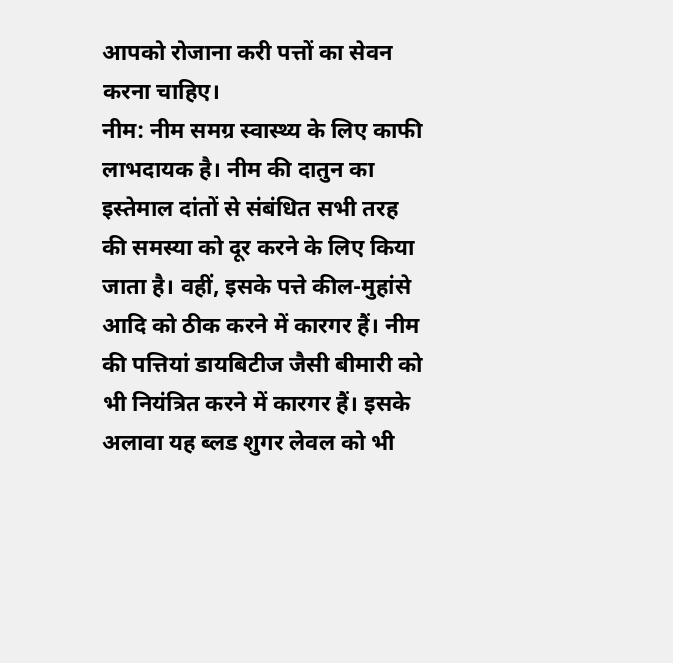आपको रोजाना करी पत्तों का सेवन करना चाहिए।
नीम: नीम समग्र स्वास्थ्य के लिए काफी लाभदायक है। नीम की दातुन का इस्तेमाल दांतों से संबंधित सभी तरह की समस्या को दूर करने के लिए किया जाता है। वहीं, इसके पत्ते कील-मुहांसे आदि को ठीक करने में कारगर हैं। नीम की पत्तियां डायबिटीज जैसी बीमारी को भी नियंत्रित करने में कारगर हैं। इसके अलावा यह ब्लड शुगर लेवल को भी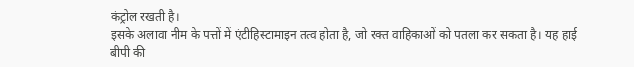कंट्रोल रखती है।
इसके अलावा नीम के पत्तों में एंटीहिस्टामाइन तत्व होता है, जो रक्त वाहिकाओं को पतला कर सकता है। यह हाई बीपी की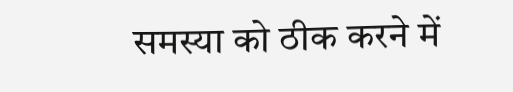समस्या को ठीक करने में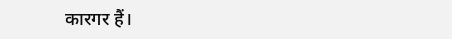कारगर हैं।